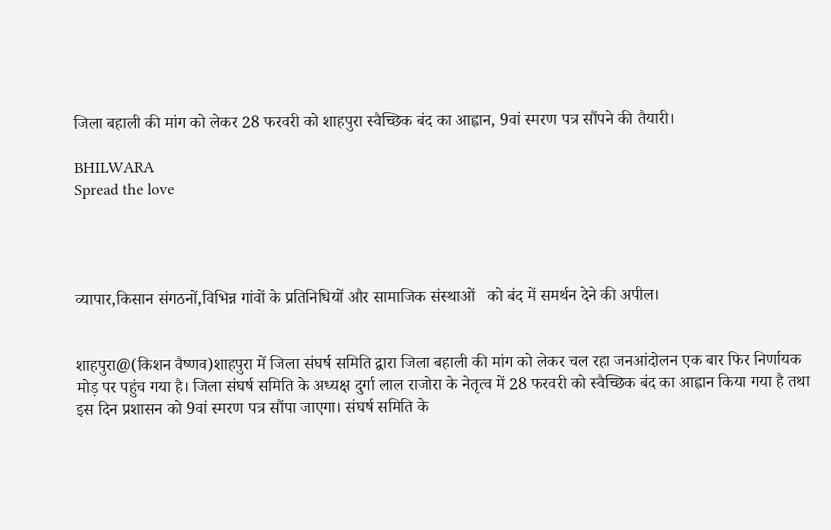जिला बहाली की मांग को लेकर 28 फरवरी को शाहपुरा स्वैच्छिक बंद का आह्वान, 9वां स्मरण पत्र सौंपने की तैयारी।

BHILWARA
Spread the love




व्यापार,किसान संगठनों,विभिन्न गांवों के प्रतिनिधियों और सामाजिक संस्थाओं   को बंद में समर्थन देने की अपील।


शाहपुरा@(किशन वैष्णव)शाहपुरा में जिला संघर्ष समिति द्वारा जिला बहाली की मांग को लेकर चल रहा जनआंदोलन एक बार फिर निर्णायक मोड़ पर पहुंच गया है। जिला संघर्ष समिति के अध्यक्ष दुर्गा लाल राजोरा के नेतृत्व में 28 फरवरी को स्वैच्छिक बंद का आह्वान किया गया है तथा इस दिन प्रशासन को 9वां स्मरण पत्र सौंपा जाएगा। संघर्ष समिति के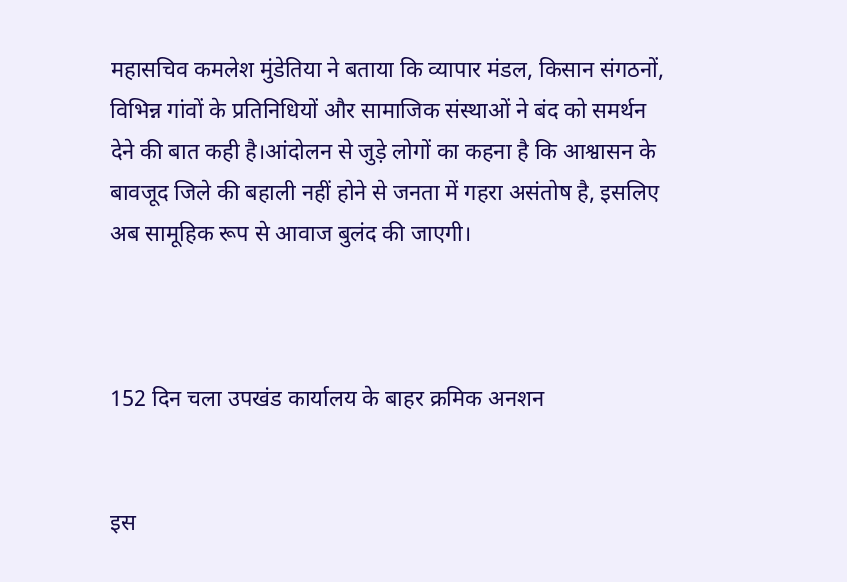महासचिव कमलेश मुंडेतिया ने बताया कि व्यापार मंडल, किसान संगठनों, विभिन्न गांवों के प्रतिनिधियों और सामाजिक संस्थाओं ने बंद को समर्थन देने की बात कही है।आंदोलन से जुड़े लोगों का कहना है कि आश्वासन के बावजूद जिले की बहाली नहीं होने से जनता में गहरा असंतोष है, इसलिए अब सामूहिक रूप से आवाज बुलंद की जाएगी।



152 दिन चला उपखंड कार्यालय के बाहर क्रमिक अनशन


इस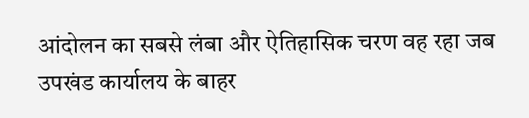आंदोलन का सबसे लंबा और ऐतिहासिक चरण वह रहा जब उपखंड कार्यालय के बाहर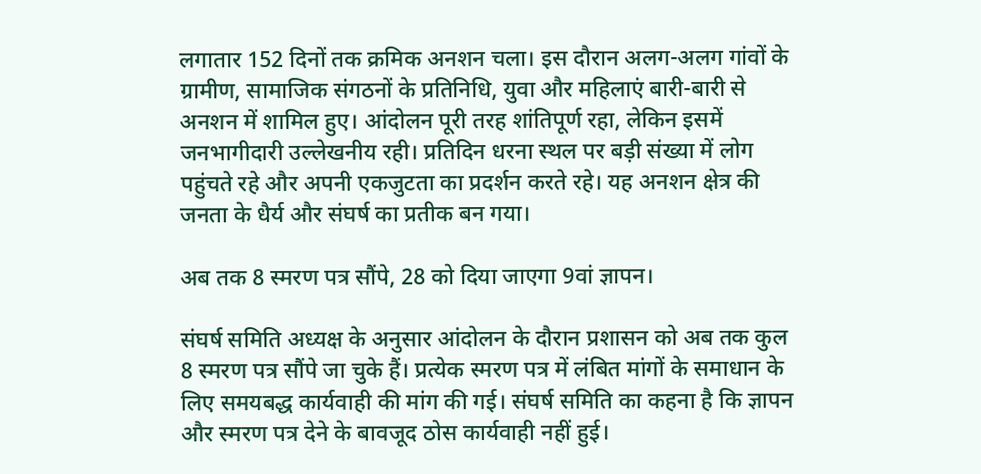लगातार 152 दिनों तक क्रमिक अनशन चला। इस दौरान अलग-अलग गांवों के ग्रामीण, सामाजिक संगठनों के प्रतिनिधि, युवा और महिलाएं बारी-बारी से अनशन में शामिल हुए। आंदोलन पूरी तरह शांतिपूर्ण रहा, लेकिन इसमें जनभागीदारी उल्लेखनीय रही। प्रतिदिन धरना स्थल पर बड़ी संख्या में लोग पहुंचते रहे और अपनी एकजुटता का प्रदर्शन करते रहे। यह अनशन क्षेत्र की जनता के धैर्य और संघर्ष का प्रतीक बन गया।

अब तक 8 स्मरण पत्र सौंपे, 28 को दिया जाएगा 9वां ज्ञापन।

संघर्ष समिति अध्यक्ष के अनुसार आंदोलन के दौरान प्रशासन को अब तक कुल 8 स्मरण पत्र सौंपे जा चुके हैं। प्रत्येक स्मरण पत्र में लंबित मांगों के समाधान के लिए समयबद्ध कार्यवाही की मांग की गई। संघर्ष समिति का कहना है कि ज्ञापन और स्मरण पत्र देने के बावजूद ठोस कार्यवाही नहीं हुई।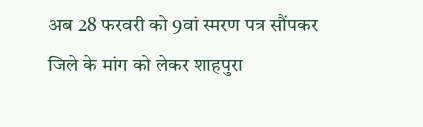अब 28 फरवरी को 9वां स्मरण पत्र सौंपकर जिले के मांग को लेकर शाहपुरा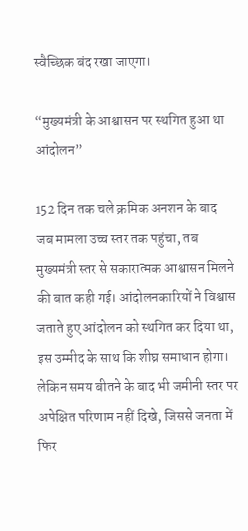स्वैच्छिक बंद रखा जाएगा।

“मुख्यमंत्री के आश्वासन पर स्थगित हुआ था आंदोलन”

152 दिन तक चले क्रमिक अनशन के बाद जब मामला उच्च स्तर तक पहुंचा, तब मुख्यमंत्री स्तर से सकारात्मक आश्वासन मिलने की बात कही गई। आंदोलनकारियों ने विश्वास जताते हुए आंदोलन को स्थगित कर दिया था, इस उम्मीद के साथ कि शीघ्र समाधान होगा। लेकिन समय बीतने के बाद भी जमीनी स्तर पर अपेक्षित परिणाम नहीं दिखे, जिससे जनता में फिर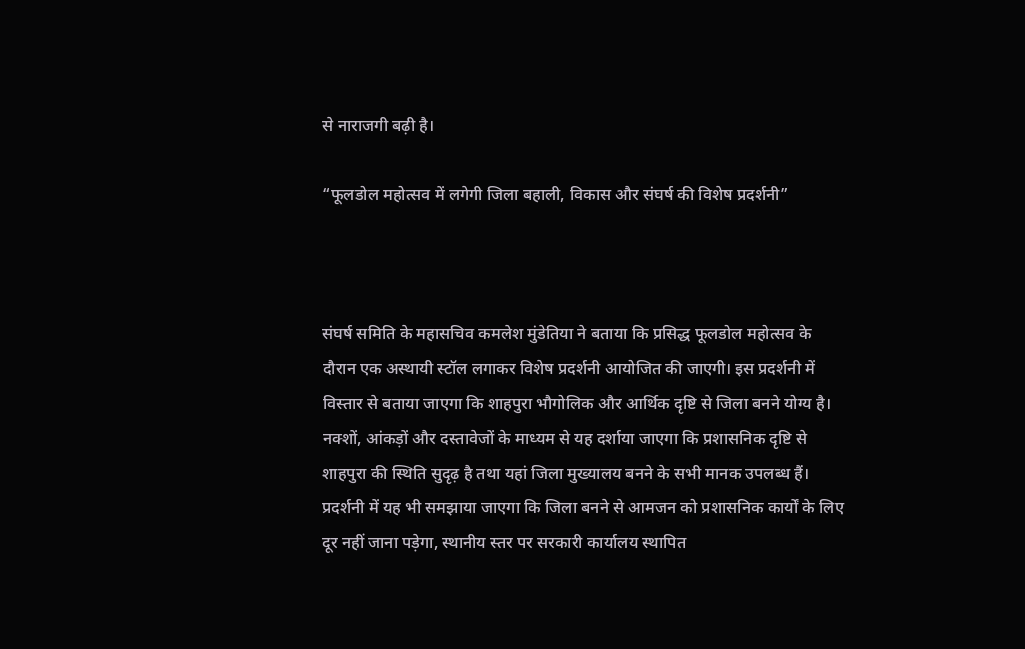से नाराजगी बढ़ी है।

“फूलडोल महोत्सव में लगेगी जिला बहाली, विकास और संघर्ष की विशेष प्रदर्शनी”



संघर्ष समिति के महासचिव कमलेश मुंडेतिया ने बताया कि प्रसिद्ध फूलडोल महोत्सव के दौरान एक अस्थायी स्टॉल लगाकर विशेष प्रदर्शनी आयोजित की जाएगी। इस प्रदर्शनी में विस्तार से बताया जाएगा कि शाहपुरा भौगोलिक और आर्थिक दृष्टि से जिला बनने योग्य है। नक्शों, आंकड़ों और दस्तावेजों के माध्यम से यह दर्शाया जाएगा कि प्रशासनिक दृष्टि से शाहपुरा की स्थिति सुदृढ़ है तथा यहां जिला मुख्यालय बनने के सभी मानक उपलब्ध हैं।
प्रदर्शनी में यह भी समझाया जाएगा कि जिला बनने से आमजन को प्रशासनिक कार्यों के लिए दूर नहीं जाना पड़ेगा, स्थानीय स्तर पर सरकारी कार्यालय स्थापित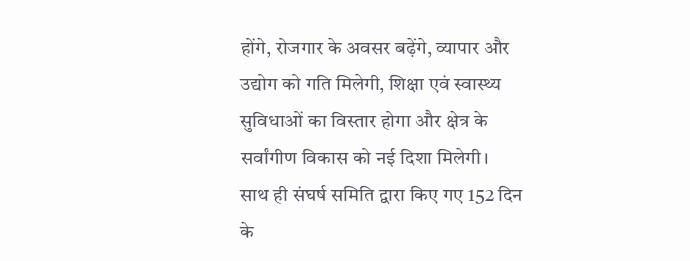होंगे, रोजगार के अवसर बढ़ेंगे, व्यापार और उद्योग को गति मिलेगी, शिक्षा एवं स्वास्थ्य सुविधाओं का विस्तार होगा और क्षेत्र के सर्वांगीण विकास को नई दिशा मिलेगी।
साथ ही संघर्ष समिति द्वारा किए गए 152 दिन के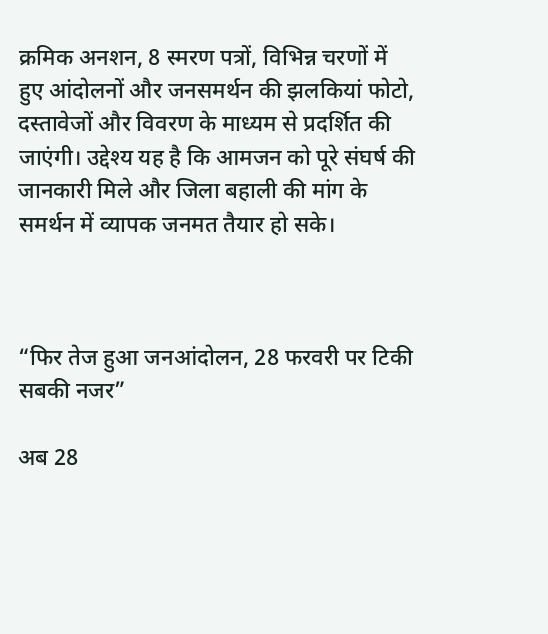क्रमिक अनशन, 8 स्मरण पत्रों, विभिन्न चरणों में हुए आंदोलनों और जनसमर्थन की झलकियां फोटो, दस्तावेजों और विवरण के माध्यम से प्रदर्शित की जाएंगी। उद्देश्य यह है कि आमजन को पूरे संघर्ष की जानकारी मिले और जिला बहाली की मांग के समर्थन में व्यापक जनमत तैयार हो सके।



“फिर तेज हुआ जनआंदोलन, 28 फरवरी पर टिकी सबकी नजर”

अब 28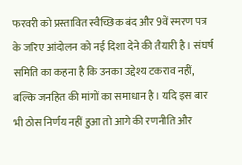फरवरी को प्रस्तावित स्वैच्छिक बंद और 9वें स्मरण पत्र के जरिए आंदोलन को नई दिशा देने की तैयारी है। संघर्ष समिति का कहना है कि उनका उद्देश्य टकराव नहीं, बल्कि जनहित की मांगों का समाधान है। यदि इस बार भी ठोस निर्णय नहीं हुआ तो आगे की रणनीति और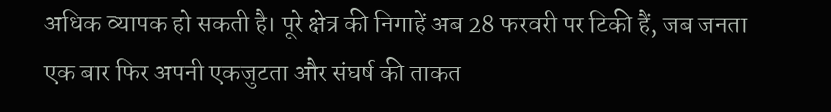अधिक व्यापक हो सकती है। पूरे क्षेत्र की निगाहें अब 28 फरवरी पर टिकी हैं, जब जनता एक बार फिर अपनी एकजुटता और संघर्ष की ताकत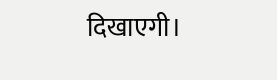दिखाएगी।